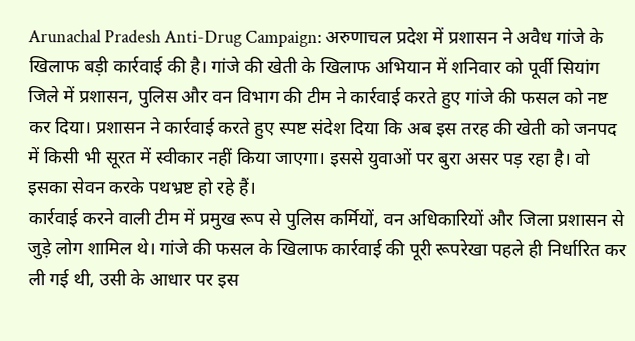Arunachal Pradesh Anti-Drug Campaign: अरुणाचल प्रदेश में प्रशासन ने अवैध गांजे के खिलाफ बड़ी कार्रवाई की है। गांजे की खेती के खिलाफ अभियान में शनिवार को पूर्वी सियांग जिले में प्रशासन, पुलिस और वन विभाग की टीम ने कार्रवाई करते हुए गांजे की फसल को नष्ट कर दिया। प्रशासन ने कार्रवाई करते हुए स्पष्ट संदेश दिया कि अब इस तरह की खेती को जनपद में किसी भी सूरत में स्वीकार नहीं किया जाएगा। इससे युवाओं पर बुरा असर पड़ रहा है। वो इसका सेवन करके पथभ्रष्ट हो रहे हैं।
कार्रवाई करने वाली टीम में प्रमुख रूप से पुलिस कर्मियों, वन अधिकारियों और जिला प्रशासन से जुड़े लोग शामिल थे। गांजे की फसल के खिलाफ कार्रवाई की पूरी रूपरेखा पहले ही निर्धारित कर ली गई थी, उसी के आधार पर इस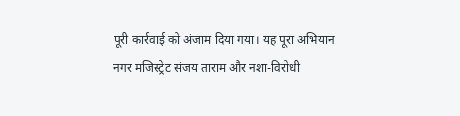पूरी कार्रवाई को अंजाम दिया गया। यह पूरा अभियान नगर मजिस्ट्रेट संजय ताराम और नशा-विरोधी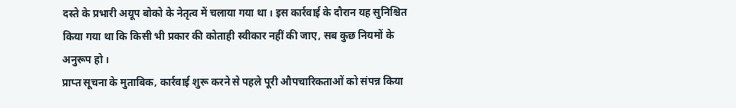दस्ते के प्रभारी अयूप बोको के नेतृत्व में चलाया गया था। इस कार्रवाई के दौरान यह सुनिश्चित किया गया था कि किसी भी प्रकार की कोताही स्वीकार नहीं की जाए, सब कुछ नियमों के अनुरूप हो।
प्राप्त सूचना के मुताबिक, कार्रवाई शुरू करने से पहले पूरी औपचारिकताओं को संपन्न किया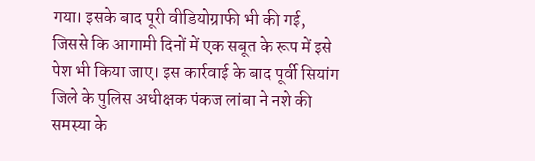गया। इसके बाद पूरी वीडियोग्राफी भी की गई, जिससे कि आगामी दिनों में एक सबूत के रूप में इसे पेश भी किया जाए। इस कार्रवाई के बाद पूर्वी सियांग जिले के पुलिस अधीक्षक पंकज लांबा ने नशे की समस्या के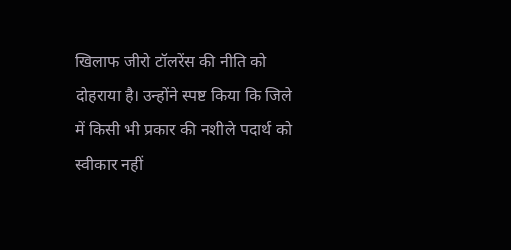खिलाफ जीरो टॉलरेंस की नीति को दोहराया है। उन्होंने स्पष्ट किया कि जिले में किसी भी प्रकार की नशीले पदार्थ को स्वीकार नहीं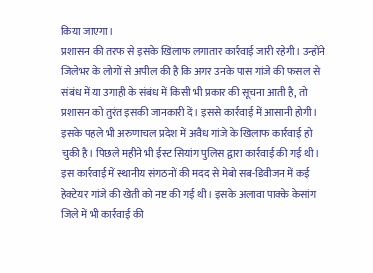किया जाएगा।
प्रशासन की तरफ से इसके खिलाफ लगातार कार्रवाई जारी रहेगी। उन्होंने जिलेभर के लोगों से अपील की है कि अगर उनके पास गांजे की फसल से संबंध में या उगाही के संबंध में किसी भी प्रकार की सूचना आती है, तो प्रशासन को तुरंत इसकी जानकारी दें। इससे कार्रवाई में आसानी होगी।
इसके पहले भी अरुणाचल प्रदेश में अवैध गांजे के खिलाफ कार्रवाई हो चुकी है। पिछले महीने भी ईस्ट सियांग पुलिस द्वारा कार्रवाई की गई थी। इस कार्रवाई में स्थानीय संगठनों की मदद से मेबो सब-डिवीजन में कई हेक्टेयर गांजे की खेती को नष्ट की गई थी। इसके अलावा पाक्के केसांग जिले में भी कार्रवाई की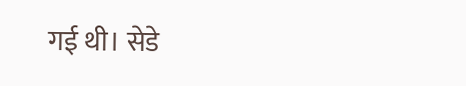गई थी। सेडे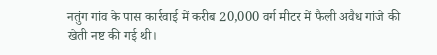नतुंग गांव के पास कार्रवाई में करीब 20,000 वर्ग मीटर में फैली अवैध गांजे की खेती नष्ट की गई थी।